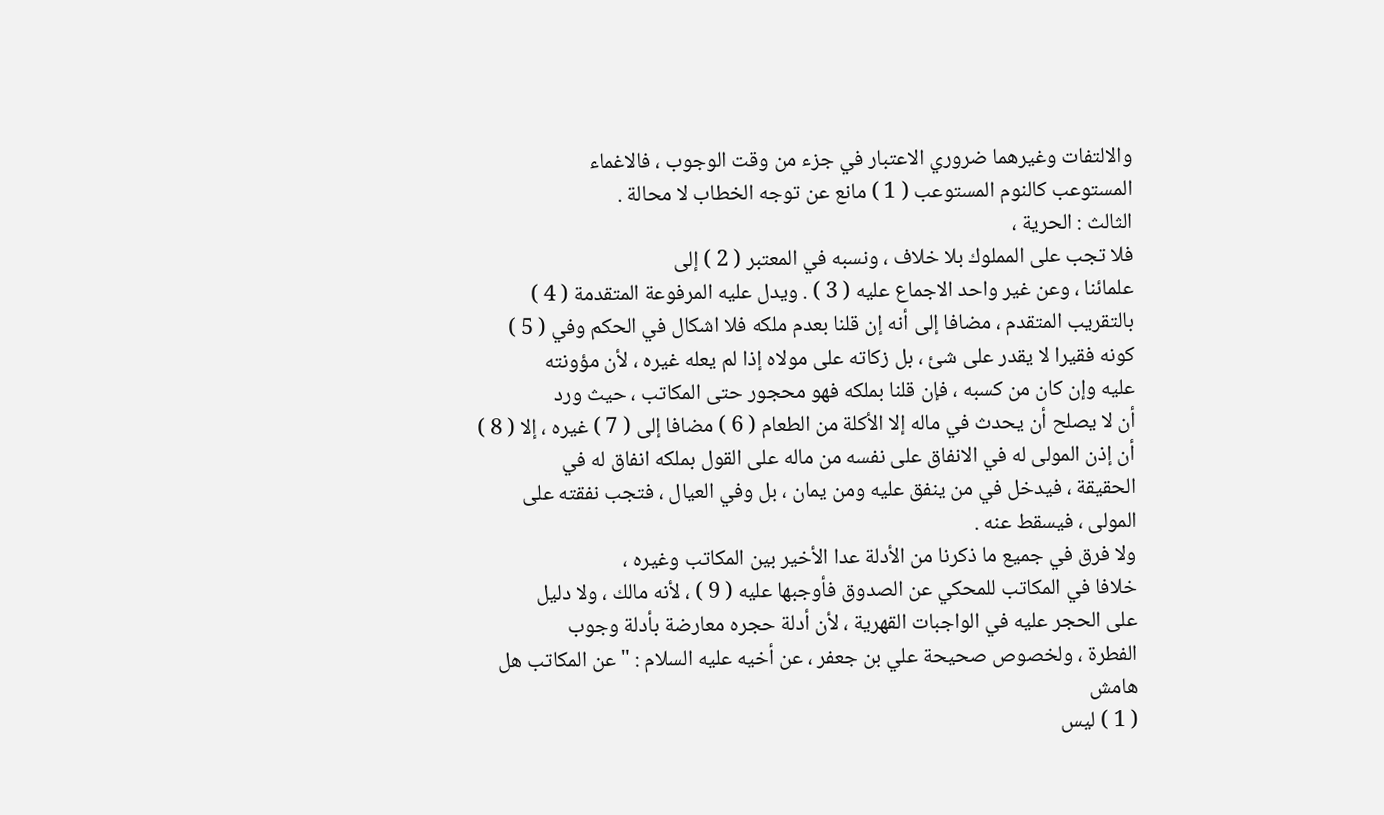والالتفات وغيرهما ضروري الاعتبار في جزء من وقت الوجوب ، فالاغماء
المستوعب كالنوم المستوعب ( 1 ) مانع عن توجه الخطاب لا محالة .
الثالث : الحرية ،
فلا تجب على المملوك بلا خلاف ، ونسبه في المعتبر ( 2 ) إلى
علمائنا ، وعن غير واحد الاجماع عليه ( 3 ) . ويدل عليه المرفوعة المتقدمة ( 4 )
بالتقريب المتقدم ، مضافا إلى أنه إن قلنا بعدم ملكه فلا اشكال في الحكم وفي ( 5 )
كونه فقيرا لا يقدر على شئ ، بل زكاته على مولاه إذا لم يعله غيره ، لأن مؤونته
عليه وإن كان من كسبه ، فإن قلنا بملكه فهو محجور حتى المكاتب ، حيث ورد
أن لا يصلح أن يحدث في ماله إلا الأكلة من الطعام ( 6 ) مضافا إلى ( 7 ) غيره ، إلا ( 8 )
أن إذن المولى له في الانفاق على نفسه من ماله على القول بملكه انفاق له في
الحقيقة ، فيدخل في من ينفق عليه ومن يمان ، بل وفي العيال ، فتجب نفقته على
المولى ، فيسقط عنه .
ولا فرق في جميع ما ذكرنا من الأدلة عدا الأخير بين المكاتب وغيره ،
خلافا في المكاتب للمحكي عن الصدوق فأوجبها عليه ( 9 ) ، لأنه مالك ، ولا دليل
على الحجر عليه في الواجبات القهرية ، لأن أدلة حجره معارضة بأدلة وجوب
الفطرة ، ولخصوص صحيحة علي بن جعفر ، عن أخيه عليه السلام : " عن المكاتب هل
هامش
( 1 ) ليس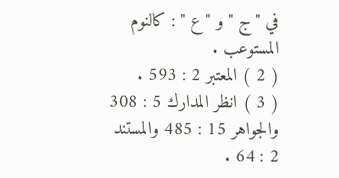في " ج " و " ع " : كالنوم المستوعب .
( 2 ) المعتبر 2 : 593 .
( 3 ) انظر المدارك 5 : 308 والجواهر 15 : 485 والمستند 2 : 64 .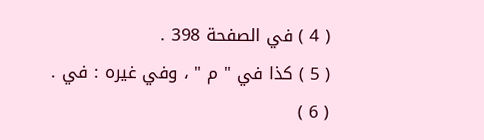( 4 ) في الصفحة 398 .
( 5 ) كذا في " م " ، وفي غيره : في .
( 6 )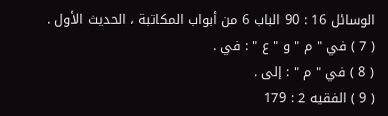الوسائل 16 : 90 الباب 6 من أبواب المكاتبة ، الحديث الأول .
( 7 ) في " م " و " ع " : في .
( 8 ) في " م " : إلى .
( 9 ) الفقيه 2 : 179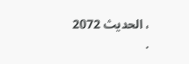، الحديث 2072 .